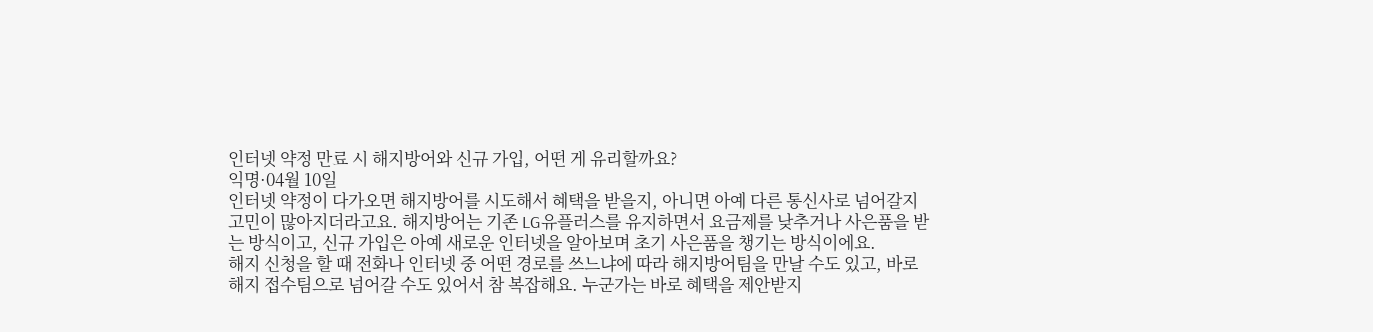인터넷 약정 만료 시 해지방어와 신규 가입, 어떤 게 유리할까요?
익명·04월 10일
인터넷 약정이 다가오면 해지방어를 시도해서 혜택을 받을지, 아니면 아예 다른 통신사로 넘어갈지 고민이 많아지더라고요. 해지방어는 기존 LG유플러스를 유지하면서 요금제를 낮추거나 사은품을 받는 방식이고, 신규 가입은 아예 새로운 인터넷을 알아보며 초기 사은품을 챙기는 방식이에요.
해지 신청을 할 때 전화나 인터넷 중 어떤 경로를 쓰느냐에 따라 해지방어팀을 만날 수도 있고, 바로 해지 접수팀으로 넘어갈 수도 있어서 참 복잡해요. 누군가는 바로 혜택을 제안받지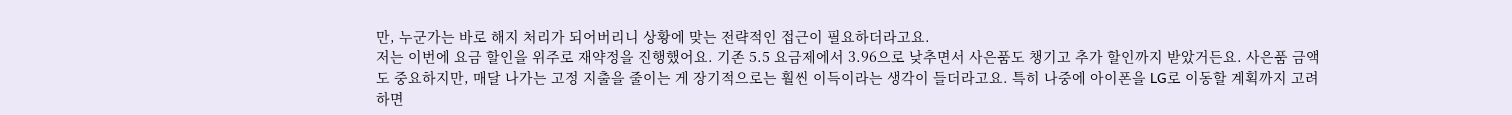만, 누군가는 바로 해지 처리가 되어버리니 상황에 맞는 전략적인 접근이 필요하더라고요.
저는 이번에 요금 할인을 위주로 재약정을 진행했어요. 기존 5.5 요금제에서 3.96으로 낮추면서 사은품도 챙기고 추가 할인까지 받았거든요. 사은품 금액도 중요하지만, 매달 나가는 고정 지출을 줄이는 게 장기적으로는 훨씬 이득이라는 생각이 들더라고요. 특히 나중에 아이폰을 LG로 이동할 계획까지 고려하면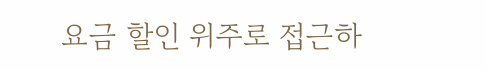요금 할인 위주로 접근하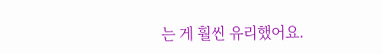는 게 훨씬 유리했어요.